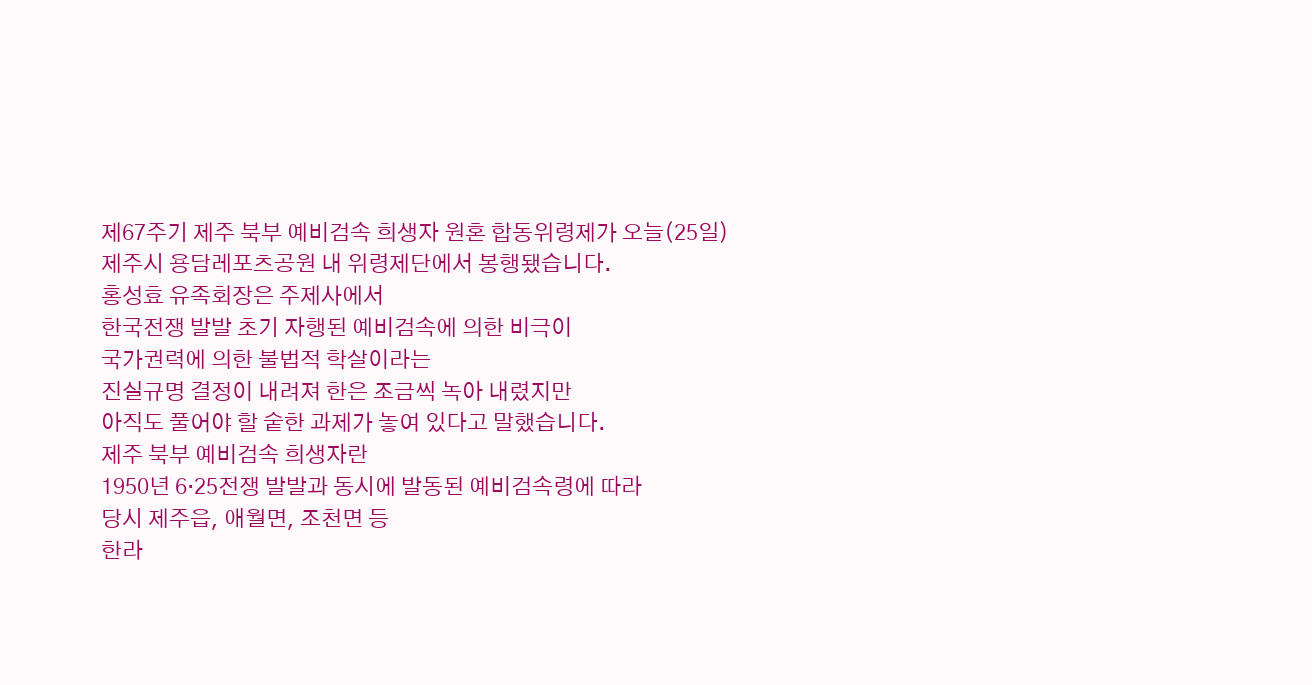제67주기 제주 북부 예비검속 희생자 원혼 합동위령제가 오늘(25일)
제주시 용담레포츠공원 내 위령제단에서 봉행됐습니다.
홍성효 유족회장은 주제사에서
한국전쟁 발발 초기 자행된 예비검속에 의한 비극이
국가권력에 의한 불법적 학살이라는
진실규명 결정이 내려져 한은 조금씩 녹아 내렸지만
아직도 풀어야 할 숱한 과제가 놓여 있다고 말했습니다.
제주 북부 예비검속 희생자란
1950년 6·25전쟁 발발과 동시에 발동된 예비검속령에 따라
당시 제주읍, 애월면, 조천면 등
한라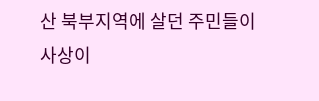산 북부지역에 살던 주민들이 사상이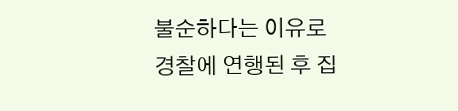불순하다는 이유로
경찰에 연행된 후 집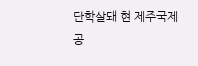단학살돼 현 제주국제공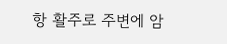항 활주로 주변에 암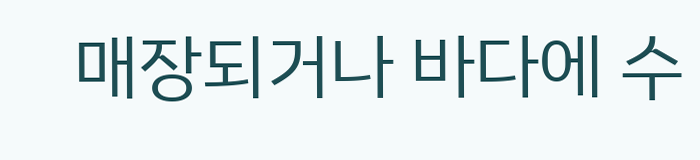매장되거나 바다에 수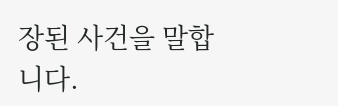장된 사건을 말합니다.